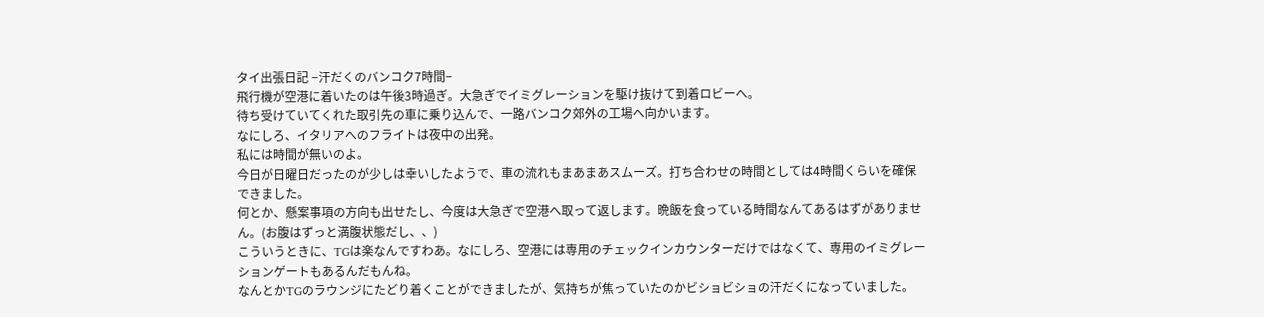タイ出張日記 −汗だくのバンコク7時間−
飛行機が空港に着いたのは午後3時過ぎ。大急ぎでイミグレーションを駆け抜けて到着ロビーへ。
待ち受けていてくれた取引先の車に乗り込んで、一路バンコク郊外の工場へ向かいます。
なにしろ、イタリアへのフライトは夜中の出発。
私には時間が無いのよ。
今日が日曜日だったのが少しは幸いしたようで、車の流れもまあまあスムーズ。打ち合わせの時間としては4時間くらいを確保できました。
何とか、懸案事項の方向も出せたし、今度は大急ぎで空港へ取って返します。晩飯を食っている時間なんてあるはずがありません。(お腹はずっと満腹状態だし、、)
こういうときに、TGは楽なんですわあ。なにしろ、空港には専用のチェックインカウンターだけではなくて、専用のイミグレーションゲートもあるんだもんね。
なんとかTGのラウンジにたどり着くことができましたが、気持ちが焦っていたのかビショビショの汗だくになっていました。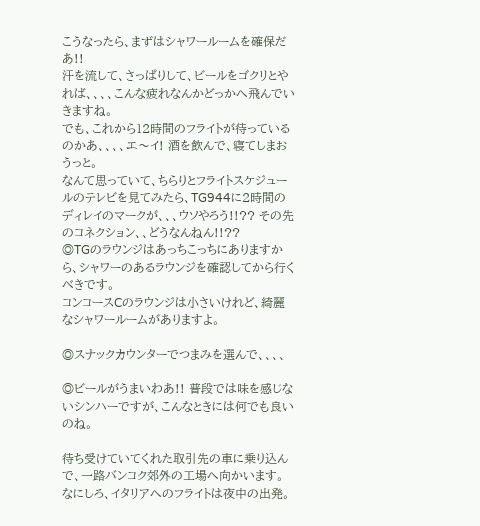こうなったら、まずはシャワールームを確保だあ!!
汗を流して、さっぱりして、ビールをゴクリとやれば、、、、こんな疲れなんかどっかへ飛んでいきますね。
でも、これから12時間のフライトが待っているのかあ、、、、エ〜イ! 酒を飲んで、寝てしまおうっと。
なんて思っていて、ちらりとフライトスケジュールのテレビを見てみたら、TG944に2時間のディレイのマークが、、、ウソやろう!!?? その先のコネクション、、どうなんねん!!??
◎TGのラウンジはあっちこっちにありますから、シャワーのあるラウンジを確認してから行くべきです。
コンコースCのラウンジは小さいけれど、綺麗なシャワールームがありますよ。

◎スナックカウンターでつまみを選んで、、、、

◎ビールがうまいわあ!! 普段では味を感じないシンハーですが、こんなときには何でも良いのね。

待ち受けていてくれた取引先の車に乗り込んで、一路バンコク郊外の工場へ向かいます。
なにしろ、イタリアへのフライトは夜中の出発。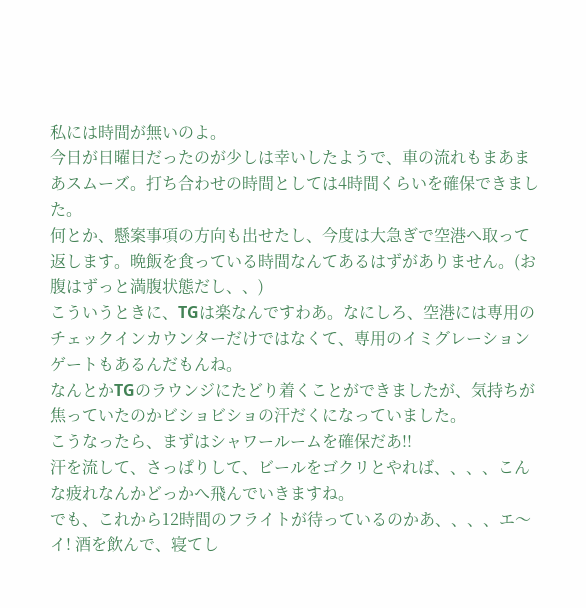私には時間が無いのよ。
今日が日曜日だったのが少しは幸いしたようで、車の流れもまあまあスムーズ。打ち合わせの時間としては4時間くらいを確保できました。
何とか、懸案事項の方向も出せたし、今度は大急ぎで空港へ取って返します。晩飯を食っている時間なんてあるはずがありません。(お腹はずっと満腹状態だし、、)
こういうときに、TGは楽なんですわあ。なにしろ、空港には専用のチェックインカウンターだけではなくて、専用のイミグレーションゲートもあるんだもんね。
なんとかTGのラウンジにたどり着くことができましたが、気持ちが焦っていたのかビショビショの汗だくになっていました。
こうなったら、まずはシャワールームを確保だあ!!
汗を流して、さっぱりして、ビールをゴクリとやれば、、、、こんな疲れなんかどっかへ飛んでいきますね。
でも、これから12時間のフライトが待っているのかあ、、、、エ〜イ! 酒を飲んで、寝てし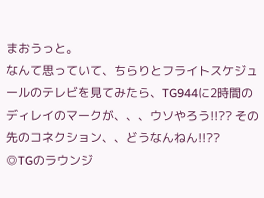まおうっと。
なんて思っていて、ちらりとフライトスケジュールのテレビを見てみたら、TG944に2時間のディレイのマークが、、、ウソやろう!!?? その先のコネクション、、どうなんねん!!??
◎TGのラウンジ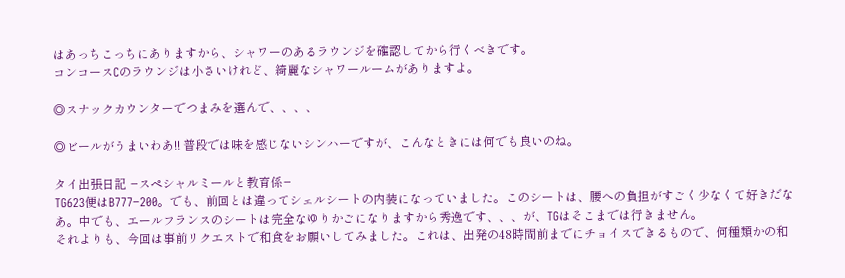はあっちこっちにありますから、シャワーのあるラウンジを確認してから行くべきです。
コンコースCのラウンジは小さいけれど、綺麗なシャワールームがありますよ。

◎スナックカウンターでつまみを選んで、、、、

◎ビールがうまいわあ!! 普段では味を感じないシンハーですが、こんなときには何でも良いのね。

タイ出張日記 −スペシャルミールと教育係−
TG623便はB777−200。でも、前回とは違ってシェルシートの内装になっていました。このシートは、腰への負担がすごく少なくて好きだなあ。中でも、エールフランスのシートは完全なゆりかごになりますから秀逸です、、、が、TGはそこまでは行きません。
それよりも、今回は事前リクエストで和食をお願いしてみました。これは、出発の48時間前までにチョイスできるもので、何種類かの和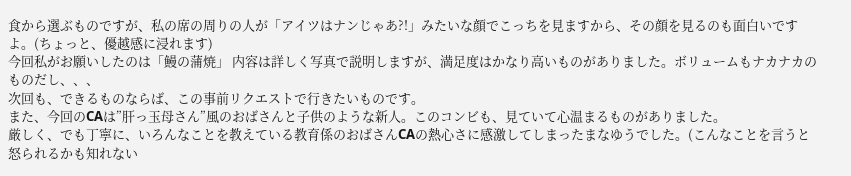食から選ぶものですが、私の席の周りの人が「アイツはナンじゃあ?!」みたいな顔でこっちを見ますから、その顔を見るのも面白いですよ。(ちょっと、優越感に浸れます)
今回私がお願いしたのは「鰻の蒲焼」 内容は詳しく写真で説明しますが、満足度はかなり高いものがありました。ボリュームもナカナカのものだし、、、
次回も、できるものならば、この事前リクエストで行きたいものです。
また、今回のCAは”肝っ玉母さん”風のおばさんと子供のような新人。このコンビも、見ていて心温まるものがありました。
厳しく、でも丁寧に、いろんなことを教えている教育係のおばさんCAの熱心さに感激してしまったまなゆうでした。(こんなことを言うと怒られるかも知れない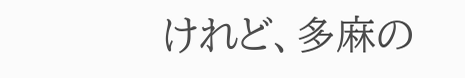けれど、多麻の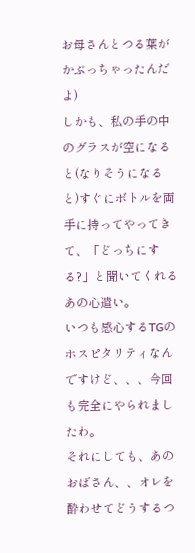お母さんとつる葉がかぶっちゃったんだよ)
しかも、私の手の中のグラスが空になると(なりそうになると)すぐにボトルを両手に持ってやってきて、「どっちにする?」と聞いてくれるあの心遣い。
いつも感心するTGのホスピタリティなんですけど、、、今回も完全にやられましたわ。
それにしても、あのおばさん、、オレを酔わせてどうするつ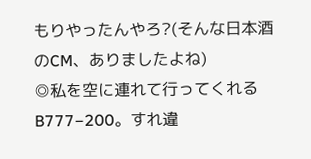もりやったんやろ?(そんな日本酒のCM、ありましたよね)
◎私を空に連れて行ってくれるB777−200。すれ違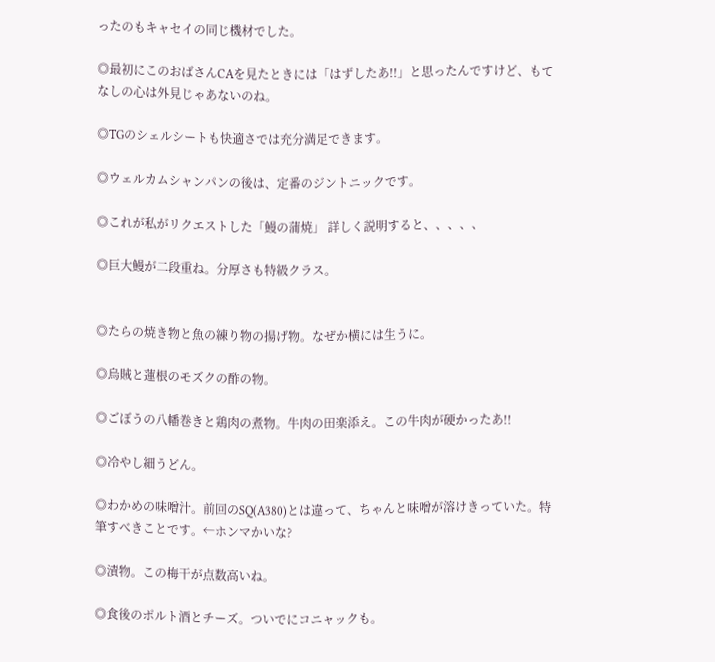ったのもキャセイの同じ機材でした。

◎最初にこのおばさんCAを見たときには「はずしたあ!!」と思ったんですけど、もてなしの心は外見じゃあないのね。

◎TGのシェルシートも快適さでは充分満足できます。

◎ウェルカムシャンパンの後は、定番のジントニックです。

◎これが私がリクエストした「鰻の蒲焼」 詳しく説明すると、、、、、

◎巨大鰻が二段重ね。分厚さも特級クラス。


◎たらの焼き物と魚の練り物の揚げ物。なぜか横には生うに。

◎烏賊と蓮根のモズクの酢の物。

◎ごぼうの八幡巻きと鶏肉の煮物。牛肉の田楽添え。この牛肉が硬かったあ!!

◎冷やし細うどん。

◎わかめの味噌汁。前回のSQ(A380)とは違って、ちゃんと味噌が溶けきっていた。特筆すべきことです。←ホンマかいな?

◎漬物。この梅干が点数高いね。

◎食後のポルト酒とチーズ。ついでにコニャックも。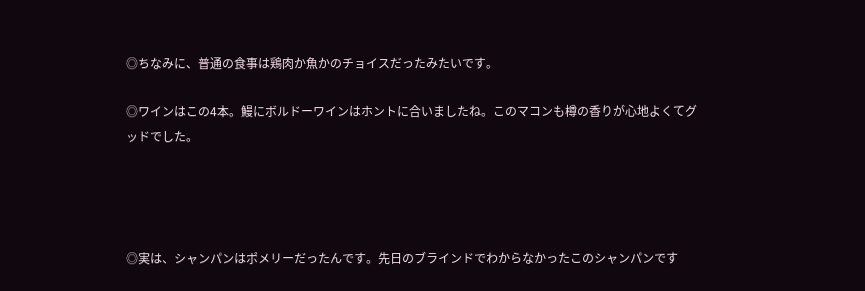◎ちなみに、普通の食事は鶏肉か魚かのチョイスだったみたいです。

◎ワインはこの4本。鰻にボルドーワインはホントに合いましたね。このマコンも樽の香りが心地よくてグッドでした。




◎実は、シャンパンはポメリーだったんです。先日のブラインドでわからなかったこのシャンパンです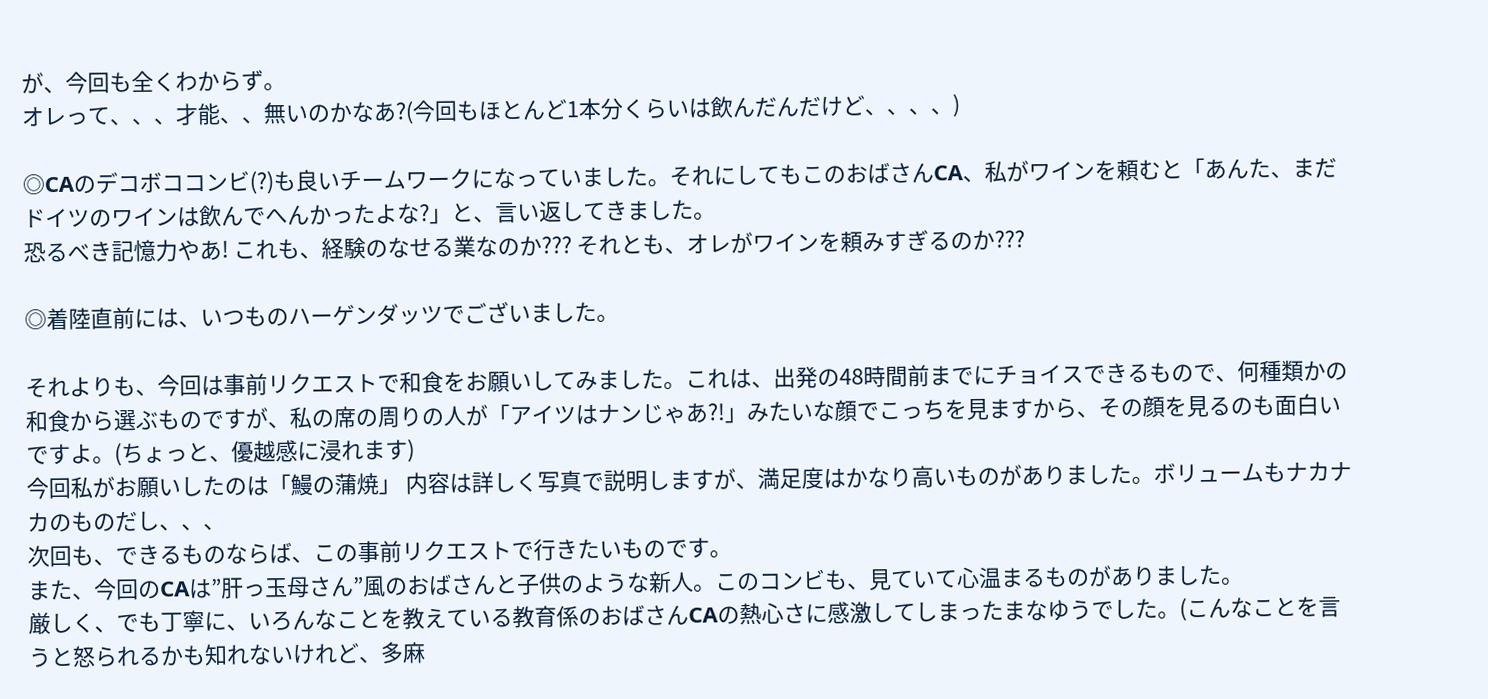が、今回も全くわからず。
オレって、、、才能、、無いのかなあ?(今回もほとんど1本分くらいは飲んだんだけど、、、、)

◎CAのデコボココンビ(?)も良いチームワークになっていました。それにしてもこのおばさんCA、私がワインを頼むと「あんた、まだドイツのワインは飲んでへんかったよな?」と、言い返してきました。
恐るべき記憶力やあ! これも、経験のなせる業なのか??? それとも、オレがワインを頼みすぎるのか???

◎着陸直前には、いつものハーゲンダッツでございました。

それよりも、今回は事前リクエストで和食をお願いしてみました。これは、出発の48時間前までにチョイスできるもので、何種類かの和食から選ぶものですが、私の席の周りの人が「アイツはナンじゃあ?!」みたいな顔でこっちを見ますから、その顔を見るのも面白いですよ。(ちょっと、優越感に浸れます)
今回私がお願いしたのは「鰻の蒲焼」 内容は詳しく写真で説明しますが、満足度はかなり高いものがありました。ボリュームもナカナカのものだし、、、
次回も、できるものならば、この事前リクエストで行きたいものです。
また、今回のCAは”肝っ玉母さん”風のおばさんと子供のような新人。このコンビも、見ていて心温まるものがありました。
厳しく、でも丁寧に、いろんなことを教えている教育係のおばさんCAの熱心さに感激してしまったまなゆうでした。(こんなことを言うと怒られるかも知れないけれど、多麻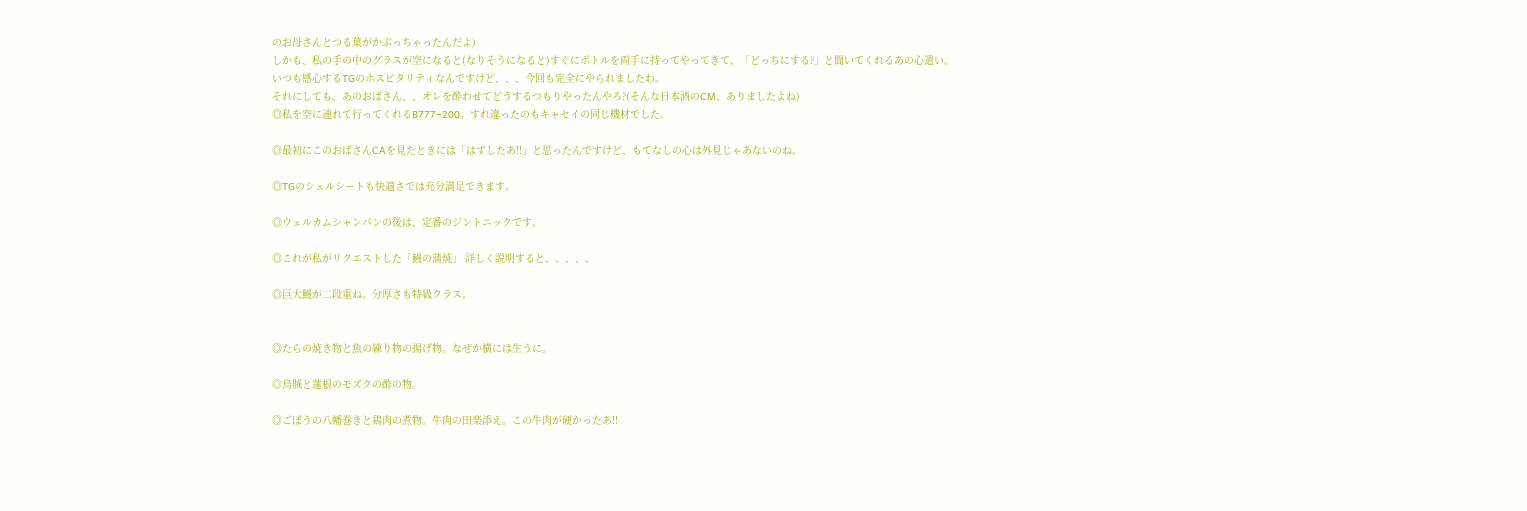のお母さんとつる葉がかぶっちゃったんだよ)
しかも、私の手の中のグラスが空になると(なりそうになると)すぐにボトルを両手に持ってやってきて、「どっちにする?」と聞いてくれるあの心遣い。
いつも感心するTGのホスピタリティなんですけど、、、今回も完全にやられましたわ。
それにしても、あのおばさん、、オレを酔わせてどうするつもりやったんやろ?(そんな日本酒のCM、ありましたよね)
◎私を空に連れて行ってくれるB777−200。すれ違ったのもキャセイの同じ機材でした。

◎最初にこのおばさんCAを見たときには「はずしたあ!!」と思ったんですけど、もてなしの心は外見じゃあないのね。

◎TGのシェルシートも快適さでは充分満足できます。

◎ウェルカムシャンパンの後は、定番のジントニックです。

◎これが私がリクエストした「鰻の蒲焼」 詳しく説明すると、、、、、

◎巨大鰻が二段重ね。分厚さも特級クラス。


◎たらの焼き物と魚の練り物の揚げ物。なぜか横には生うに。

◎烏賊と蓮根のモズクの酢の物。

◎ごぼうの八幡巻きと鶏肉の煮物。牛肉の田楽添え。この牛肉が硬かったあ!!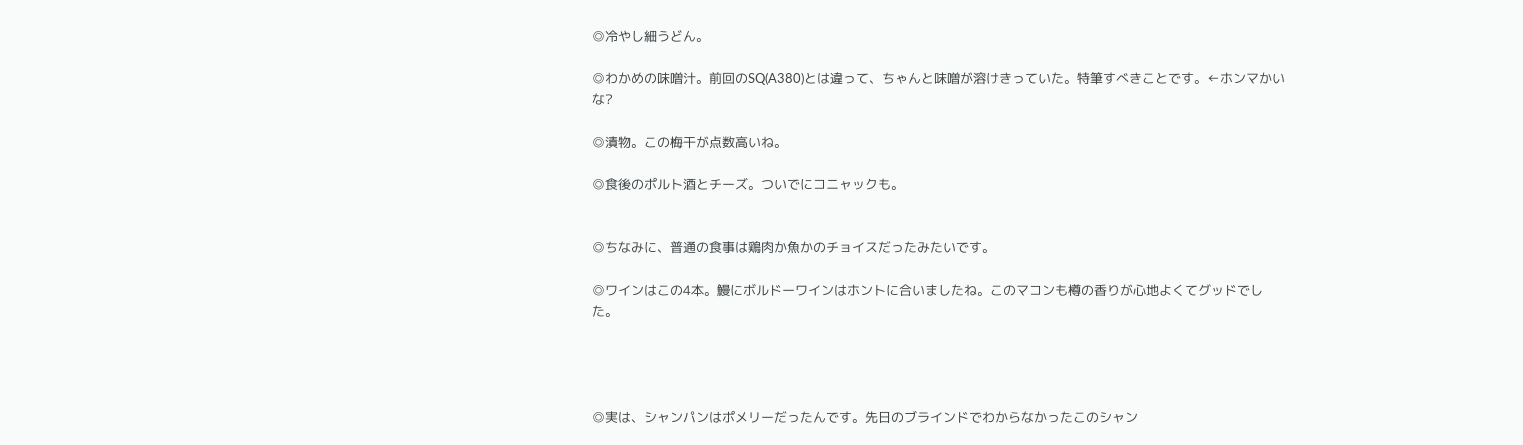◎冷やし細うどん。

◎わかめの味噌汁。前回のSQ(A380)とは違って、ちゃんと味噌が溶けきっていた。特筆すべきことです。←ホンマかいな?

◎漬物。この梅干が点数高いね。

◎食後のポルト酒とチーズ。ついでにコニャックも。


◎ちなみに、普通の食事は鶏肉か魚かのチョイスだったみたいです。

◎ワインはこの4本。鰻にボルドーワインはホントに合いましたね。このマコンも樽の香りが心地よくてグッドでした。




◎実は、シャンパンはポメリーだったんです。先日のブラインドでわからなかったこのシャン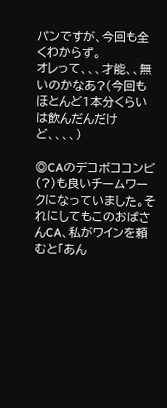パンですが、今回も全くわからず。
オレって、、、才能、、無いのかなあ?(今回もほとんど1本分くらいは飲んだんだけど、、、、)

◎CAのデコボココンビ(?)も良いチームワークになっていました。それにしてもこのおばさんCA、私がワインを頼むと「あん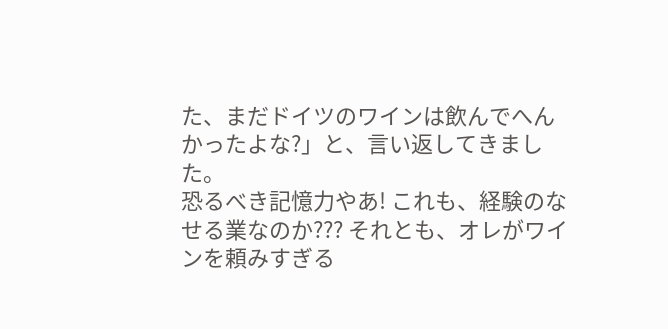た、まだドイツのワインは飲んでへんかったよな?」と、言い返してきました。
恐るべき記憶力やあ! これも、経験のなせる業なのか??? それとも、オレがワインを頼みすぎる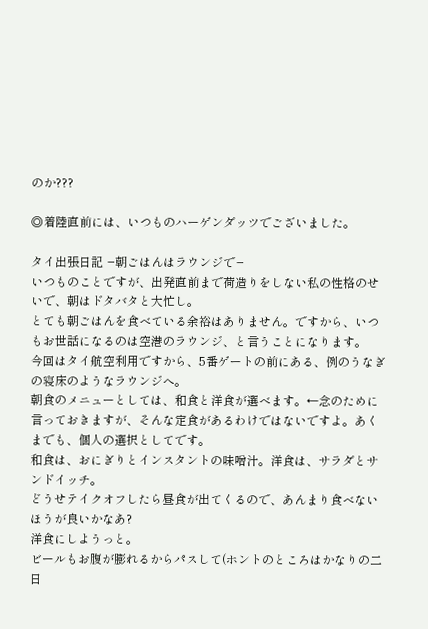のか???

◎着陸直前には、いつものハーゲンダッツでございました。

タイ出張日記 −朝ごはんはラウンジで−
いつものことですが、出発直前まで荷造りをしない私の性格のせいで、朝はドタバタと大忙し。
とても朝ごはんを食べている余裕はありません。ですから、いつもお世話になるのは空港のラウンジ、と言うことになります。
今回はタイ航空利用ですから、5番ゲートの前にある、例のうなぎの寝床のようなラウンジへ。
朝食のメニューとしては、和食と洋食が選べます。←念のために言っておきますが、そんな定食があるわけではないですよ。あくまでも、個人の選択としてです。
和食は、おにぎりとインスタントの味噌汁。洋食は、サラダとサンドイッチ。
どうせテイクオフしたら昼食が出てくるので、あんまり食べないほうが良いかなあ?
洋食にしようっと。
ビールもお腹が膨れるからパスして(ホントのところはかなりの二日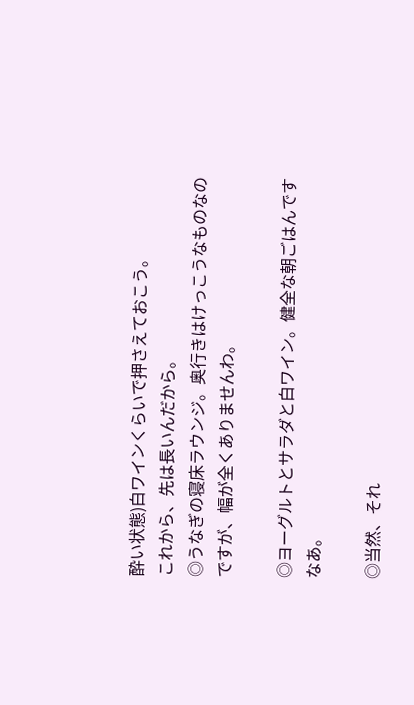酔い状態)白ワインくらいで押さえておこう。
これから、先は長いんだから。
◎うなぎの寝床ラウンジ。奥行きはけっこうなものなのですが、幅が全くありませんわ。

◎ヨーグルトとサラダと白ワイン。健全な朝ごはんですなあ。

◎当然、それ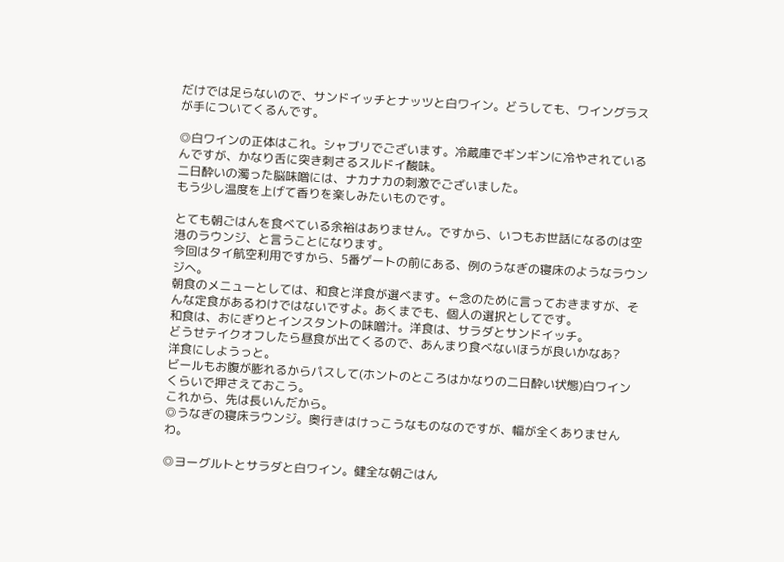だけでは足らないので、サンドイッチとナッツと白ワイン。どうしても、ワイングラスが手についてくるんです。

◎白ワインの正体はこれ。シャブリでございます。冷蔵庫でギンギンに冷やされているんですが、かなり舌に突き刺さるスルドイ酸味。
二日酔いの濁った脳味噌には、ナカナカの刺激でございました。
もう少し温度を上げて香りを楽しみたいものです。

とても朝ごはんを食べている余裕はありません。ですから、いつもお世話になるのは空港のラウンジ、と言うことになります。
今回はタイ航空利用ですから、5番ゲートの前にある、例のうなぎの寝床のようなラウンジへ。
朝食のメニューとしては、和食と洋食が選べます。←念のために言っておきますが、そんな定食があるわけではないですよ。あくまでも、個人の選択としてです。
和食は、おにぎりとインスタントの味噌汁。洋食は、サラダとサンドイッチ。
どうせテイクオフしたら昼食が出てくるので、あんまり食べないほうが良いかなあ?
洋食にしようっと。
ビールもお腹が膨れるからパスして(ホントのところはかなりの二日酔い状態)白ワインくらいで押さえておこう。
これから、先は長いんだから。
◎うなぎの寝床ラウンジ。奥行きはけっこうなものなのですが、幅が全くありませんわ。

◎ヨーグルトとサラダと白ワイン。健全な朝ごはん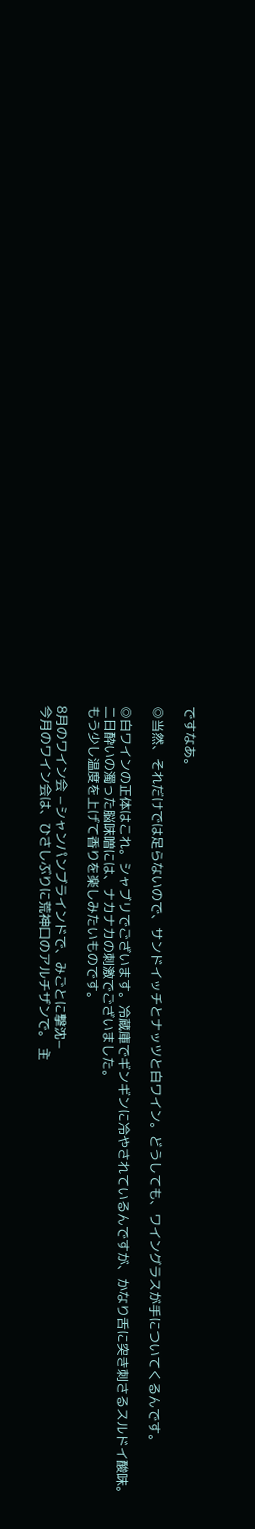ですなあ。

◎当然、それだけでは足らないので、サンドイッチとナッツと白ワイン。どうしても、ワイングラスが手についてくるんです。

◎白ワインの正体はこれ。シャブリでございます。冷蔵庫でギンギンに冷やされているんですが、かなり舌に突き刺さるスルドイ酸味。
二日酔いの濁った脳味噌には、ナカナカの刺激でございました。
もう少し温度を上げて香りを楽しみたいものです。

8月のワイン会 −シャンパンブラインドで、みごとに撃沈−
今月のワイン会は、ひさしぶりに荒神口のアルチザンで。 主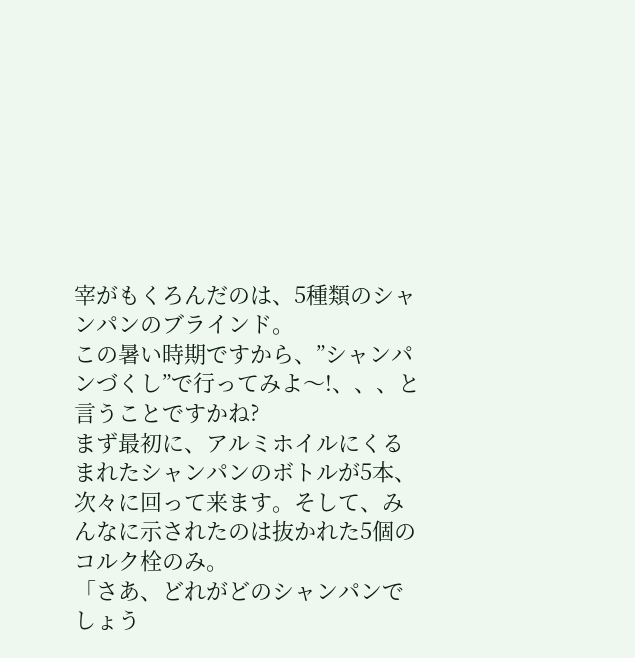宰がもくろんだのは、5種類のシャンパンのブラインド。
この暑い時期ですから、”シャンパンづくし”で行ってみよ〜!、、、と言うことですかね?
まず最初に、アルミホイルにくるまれたシャンパンのボトルが5本、次々に回って来ます。そして、みんなに示されたのは抜かれた5個のコルク栓のみ。
「さあ、どれがどのシャンパンでしょう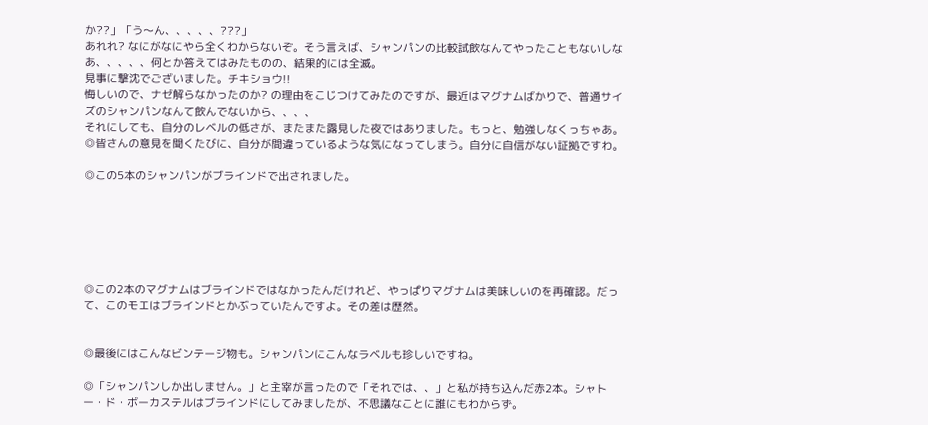か??」「う〜ん、、、、、???」
あれれ? なにがなにやら全くわからないぞ。そう言えば、シャンパンの比較試飲なんてやったこともないしなあ、、、、、何とか答えてはみたものの、結果的には全滅。
見事に撃沈でございました。チキショウ!!
悔しいので、ナゼ解らなかったのか? の理由をこじつけてみたのですが、最近はマグナムばかりで、普通サイズのシャンパンなんて飲んでないから、、、、
それにしても、自分のレベルの低さが、またまた露見した夜ではありました。もっと、勉強しなくっちゃあ。
◎皆さんの意見を聞くたびに、自分が間違っているような気になってしまう。自分に自信がない証拠ですわ。

◎この5本のシャンパンがブラインドで出されました。






◎この2本のマグナムはブラインドではなかったんだけれど、やっぱりマグナムは美味しいのを再確認。だって、このモエはブラインドとかぶっていたんですよ。その差は歴然。


◎最後にはこんなビンテージ物も。シャンパンにこんなラベルも珍しいですね。

◎「シャンパンしか出しません。」と主宰が言ったので「それでは、、」と私が持ち込んだ赤2本。シャトー・ド・ボーカステルはブラインドにしてみましたが、不思議なことに誰にもわからず。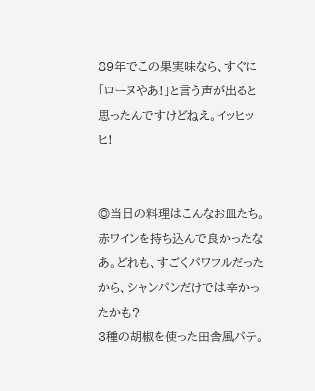89年でこの果実味なら、すぐに「ローヌやあ!」と言う声が出ると思ったんですけどねえ。イッヒッヒ!


◎当日の料理はこんなお皿たち。赤ワインを持ち込んで良かったなあ。どれも、すごくパワフルだったから、シャンパンだけでは辛かったかも?
3種の胡椒を使った田舎風パテ。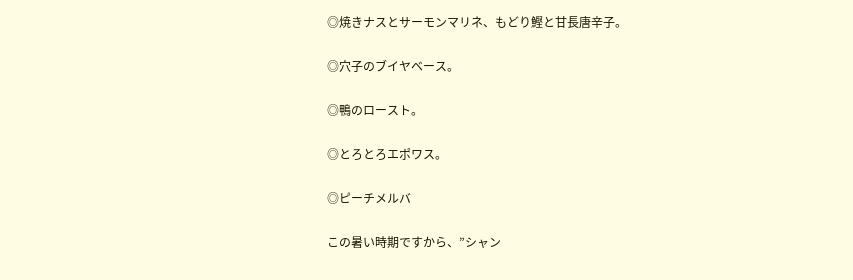◎焼きナスとサーモンマリネ、もどり鰹と甘長唐辛子。

◎穴子のブイヤベース。

◎鴨のロースト。

◎とろとろエポワス。

◎ピーチメルバ

この暑い時期ですから、”シャン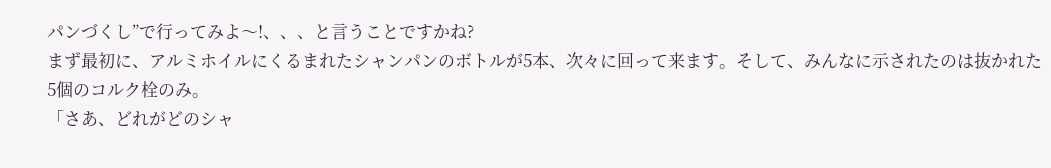パンづくし”で行ってみよ〜!、、、と言うことですかね?
まず最初に、アルミホイルにくるまれたシャンパンのボトルが5本、次々に回って来ます。そして、みんなに示されたのは抜かれた5個のコルク栓のみ。
「さあ、どれがどのシャ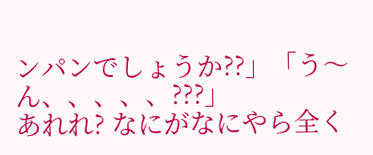ンパンでしょうか??」「う〜ん、、、、、???」
あれれ? なにがなにやら全く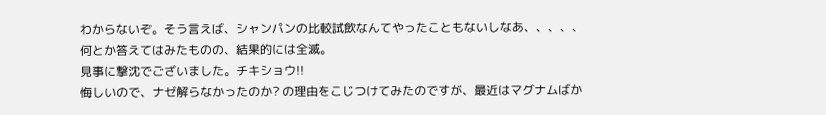わからないぞ。そう言えば、シャンパンの比較試飲なんてやったこともないしなあ、、、、、何とか答えてはみたものの、結果的には全滅。
見事に撃沈でございました。チキショウ!!
悔しいので、ナゼ解らなかったのか? の理由をこじつけてみたのですが、最近はマグナムばか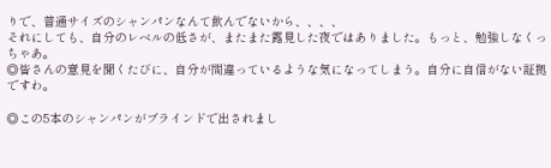りで、普通サイズのシャンパンなんて飲んでないから、、、、
それにしても、自分のレベルの低さが、またまた露見した夜ではありました。もっと、勉強しなくっちゃあ。
◎皆さんの意見を聞くたびに、自分が間違っているような気になってしまう。自分に自信がない証拠ですわ。

◎この5本のシャンパンがブラインドで出されまし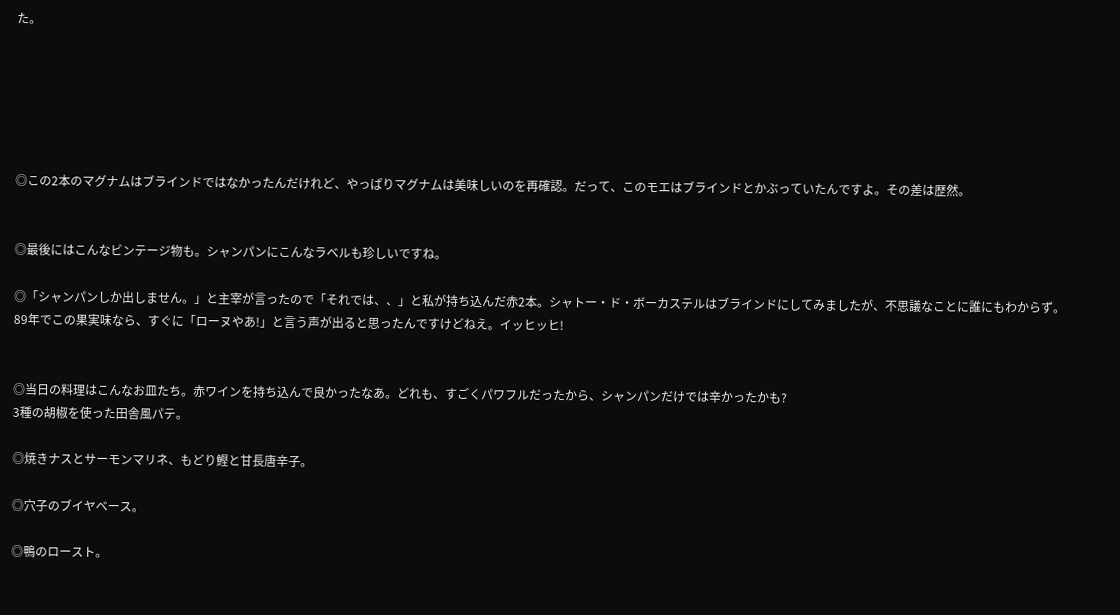た。






◎この2本のマグナムはブラインドではなかったんだけれど、やっぱりマグナムは美味しいのを再確認。だって、このモエはブラインドとかぶっていたんですよ。その差は歴然。


◎最後にはこんなビンテージ物も。シャンパンにこんなラベルも珍しいですね。

◎「シャンパンしか出しません。」と主宰が言ったので「それでは、、」と私が持ち込んだ赤2本。シャトー・ド・ボーカステルはブラインドにしてみましたが、不思議なことに誰にもわからず。
89年でこの果実味なら、すぐに「ローヌやあ!」と言う声が出ると思ったんですけどねえ。イッヒッヒ!


◎当日の料理はこんなお皿たち。赤ワインを持ち込んで良かったなあ。どれも、すごくパワフルだったから、シャンパンだけでは辛かったかも?
3種の胡椒を使った田舎風パテ。

◎焼きナスとサーモンマリネ、もどり鰹と甘長唐辛子。

◎穴子のブイヤベース。

◎鴨のロースト。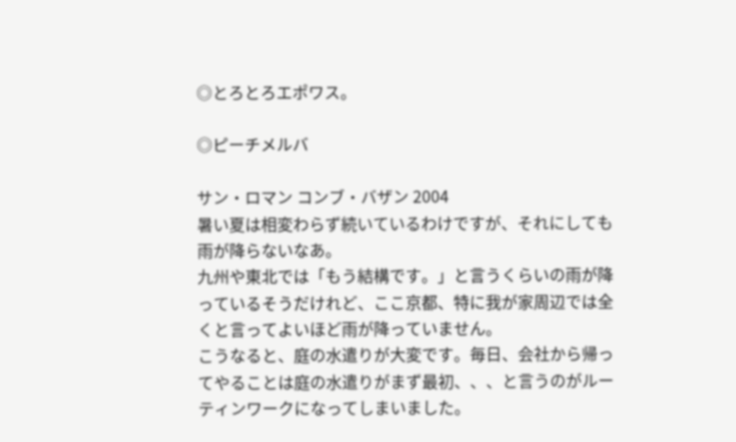◎とろとろエポワス。

◎ピーチメルバ

サン・ロマン コンブ・バザン 2004
暑い夏は相変わらず続いているわけですが、それにしても雨が降らないなあ。
九州や東北では「もう結構です。」と言うくらいの雨が降っているそうだけれど、ここ京都、特に我が家周辺では全くと言ってよいほど雨が降っていません。
こうなると、庭の水遣りが大変です。毎日、会社から帰ってやることは庭の水遣りがまず最初、、、と言うのがルーティンワークになってしまいました。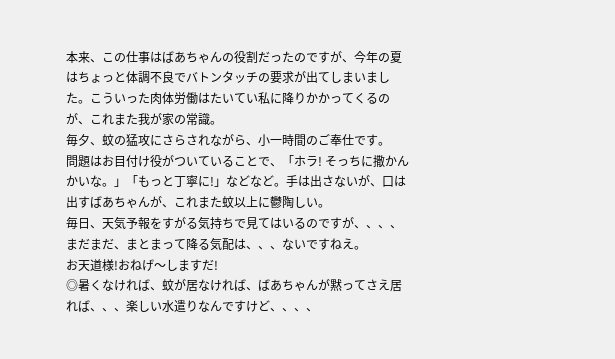本来、この仕事はばあちゃんの役割だったのですが、今年の夏はちょっと体調不良でバトンタッチの要求が出てしまいました。こういった肉体労働はたいてい私に降りかかってくるのが、これまた我が家の常識。
毎夕、蚊の猛攻にさらされながら、小一時間のご奉仕です。
問題はお目付け役がついていることで、「ホラ! そっちに撒かんかいな。」「もっと丁寧に!」などなど。手は出さないが、口は出すばあちゃんが、これまた蚊以上に鬱陶しい。
毎日、天気予報をすがる気持ちで見てはいるのですが、、、、まだまだ、まとまって降る気配は、、、ないですねえ。
お天道様!おねげ〜しますだ!
◎暑くなければ、蚊が居なければ、ばあちゃんが黙ってさえ居れば、、、楽しい水遣りなんですけど、、、、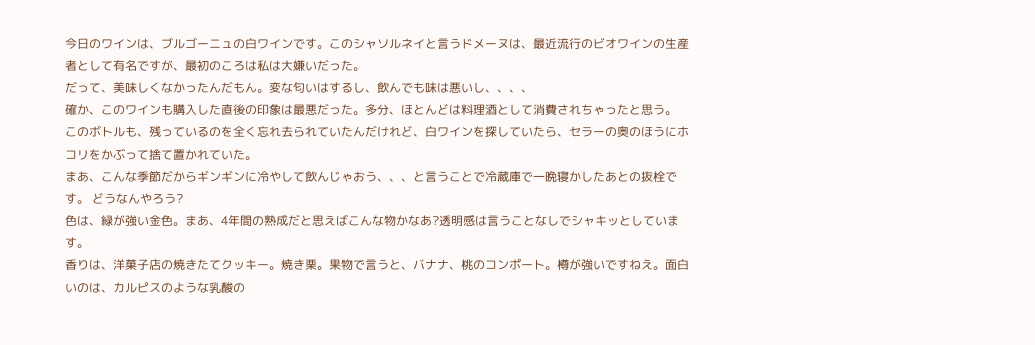今日のワインは、ブルゴーニュの白ワインです。このシャソルネイと言うドメーヌは、最近流行のビオワインの生産者として有名ですが、最初のころは私は大嫌いだった。
だって、美味しくなかったんだもん。変な匂いはするし、飲んでも味は悪いし、、、、
確か、このワインも購入した直後の印象は最悪だった。多分、ほとんどは料理酒として消費されちゃったと思う。
このボトルも、残っているのを全く忘れ去られていたんだけれど、白ワインを探していたら、セラーの奥のほうにホコリをかぶって捨て置かれていた。
まあ、こんな季節だからギンギンに冷やして飲んじゃおう、、、と言うことで冷蔵庫で一晩寝かしたあとの抜栓です。 どうなんやろう?
色は、緑が強い金色。まあ、4年間の熟成だと思えばこんな物かなあ?透明感は言うことなしでシャキッとしています。
香りは、洋菓子店の焼きたてクッキー。焼き栗。果物で言うと、バナナ、桃のコンポート。樽が強いですねえ。面白いのは、カルピスのような乳酸の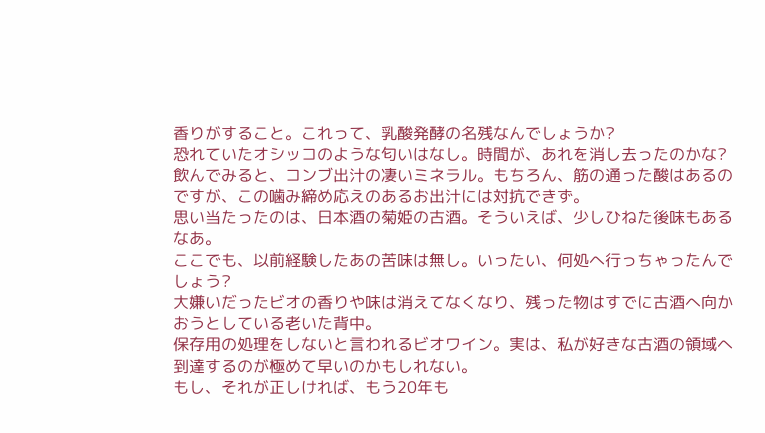香りがすること。これって、乳酸発酵の名残なんでしょうか?
恐れていたオシッコのような匂いはなし。時間が、あれを消し去ったのかな?
飲んでみると、コンブ出汁の凄いミネラル。もちろん、筋の通った酸はあるのですが、この噛み締め応えのあるお出汁には対抗できず。
思い当たったのは、日本酒の菊姫の古酒。そういえば、少しひねた後味もあるなあ。
ここでも、以前経験したあの苦味は無し。いったい、何処へ行っちゃったんでしょう?
大嫌いだったビオの香りや味は消えてなくなり、残った物はすでに古酒へ向かおうとしている老いた背中。
保存用の処理をしないと言われるビオワイン。実は、私が好きな古酒の領域へ到達するのが極めて早いのかもしれない。
もし、それが正しければ、もう20年も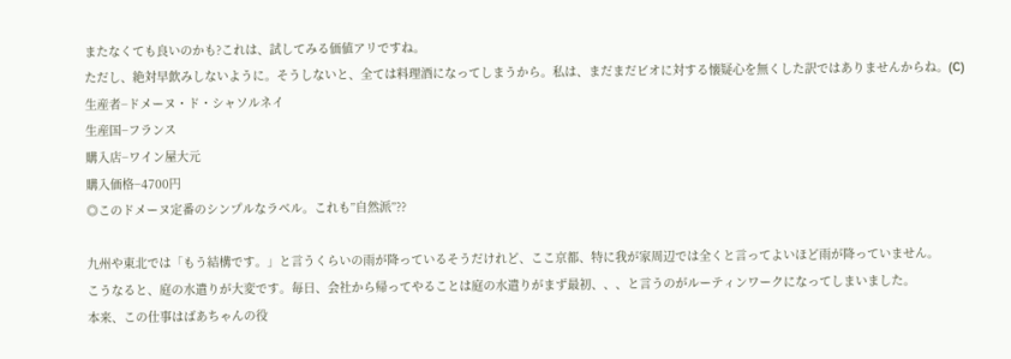またなくても良いのかも?これは、試してみる価値アリですね。
ただし、絶対早飲みしないように。そうしないと、全ては料理酒になってしまうから。私は、まだまだビオに対する懐疑心を無くした訳ではありませんからね。(C)
生産者−ドメーヌ・ド・シャソルネイ
生産国−フランス
購入店−ワイン屋大元
購入価格−4700円
◎このドメーヌ定番のシンプルなラベル。これも”自然派”??

九州や東北では「もう結構です。」と言うくらいの雨が降っているそうだけれど、ここ京都、特に我が家周辺では全くと言ってよいほど雨が降っていません。
こうなると、庭の水遣りが大変です。毎日、会社から帰ってやることは庭の水遣りがまず最初、、、と言うのがルーティンワークになってしまいました。
本来、この仕事はばあちゃんの役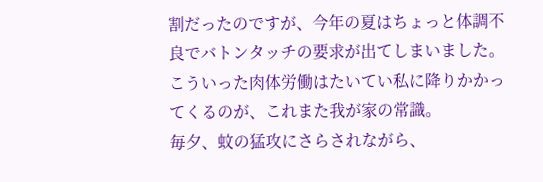割だったのですが、今年の夏はちょっと体調不良でバトンタッチの要求が出てしまいました。こういった肉体労働はたいてい私に降りかかってくるのが、これまた我が家の常識。
毎夕、蚊の猛攻にさらされながら、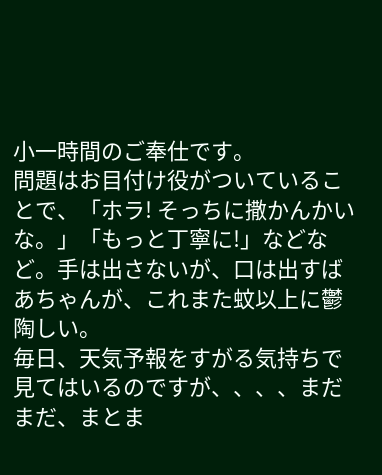小一時間のご奉仕です。
問題はお目付け役がついていることで、「ホラ! そっちに撒かんかいな。」「もっと丁寧に!」などなど。手は出さないが、口は出すばあちゃんが、これまた蚊以上に鬱陶しい。
毎日、天気予報をすがる気持ちで見てはいるのですが、、、、まだまだ、まとま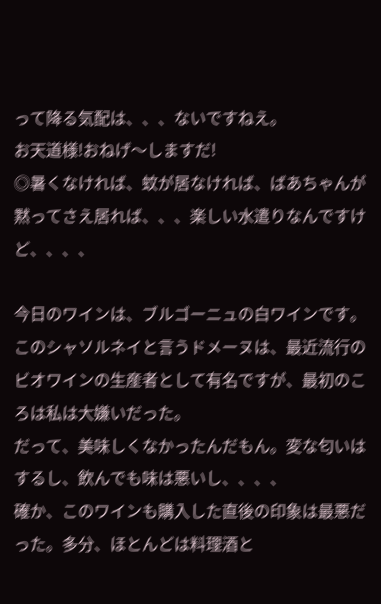って降る気配は、、、ないですねえ。
お天道様!おねげ〜しますだ!
◎暑くなければ、蚊が居なければ、ばあちゃんが黙ってさえ居れば、、、楽しい水遣りなんですけど、、、、

今日のワインは、ブルゴーニュの白ワインです。このシャソルネイと言うドメーヌは、最近流行のビオワインの生産者として有名ですが、最初のころは私は大嫌いだった。
だって、美味しくなかったんだもん。変な匂いはするし、飲んでも味は悪いし、、、、
確か、このワインも購入した直後の印象は最悪だった。多分、ほとんどは料理酒と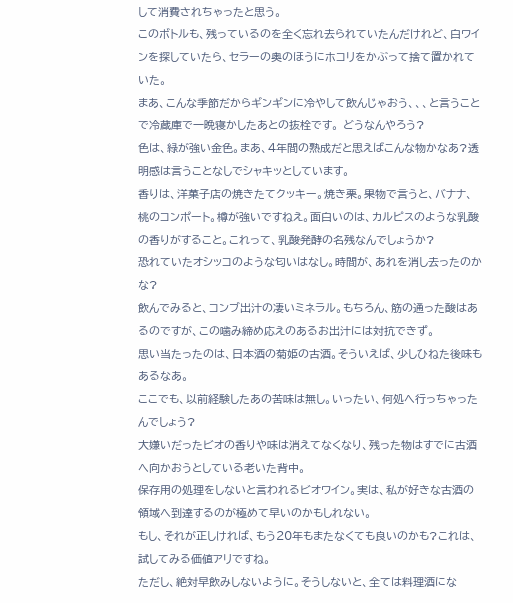して消費されちゃったと思う。
このボトルも、残っているのを全く忘れ去られていたんだけれど、白ワインを探していたら、セラーの奥のほうにホコリをかぶって捨て置かれていた。
まあ、こんな季節だからギンギンに冷やして飲んじゃおう、、、と言うことで冷蔵庫で一晩寝かしたあとの抜栓です。 どうなんやろう?
色は、緑が強い金色。まあ、4年間の熟成だと思えばこんな物かなあ?透明感は言うことなしでシャキッとしています。
香りは、洋菓子店の焼きたてクッキー。焼き栗。果物で言うと、バナナ、桃のコンポート。樽が強いですねえ。面白いのは、カルピスのような乳酸の香りがすること。これって、乳酸発酵の名残なんでしょうか?
恐れていたオシッコのような匂いはなし。時間が、あれを消し去ったのかな?
飲んでみると、コンブ出汁の凄いミネラル。もちろん、筋の通った酸はあるのですが、この噛み締め応えのあるお出汁には対抗できず。
思い当たったのは、日本酒の菊姫の古酒。そういえば、少しひねた後味もあるなあ。
ここでも、以前経験したあの苦味は無し。いったい、何処へ行っちゃったんでしょう?
大嫌いだったビオの香りや味は消えてなくなり、残った物はすでに古酒へ向かおうとしている老いた背中。
保存用の処理をしないと言われるビオワイン。実は、私が好きな古酒の領域へ到達するのが極めて早いのかもしれない。
もし、それが正しければ、もう20年もまたなくても良いのかも?これは、試してみる価値アリですね。
ただし、絶対早飲みしないように。そうしないと、全ては料理酒にな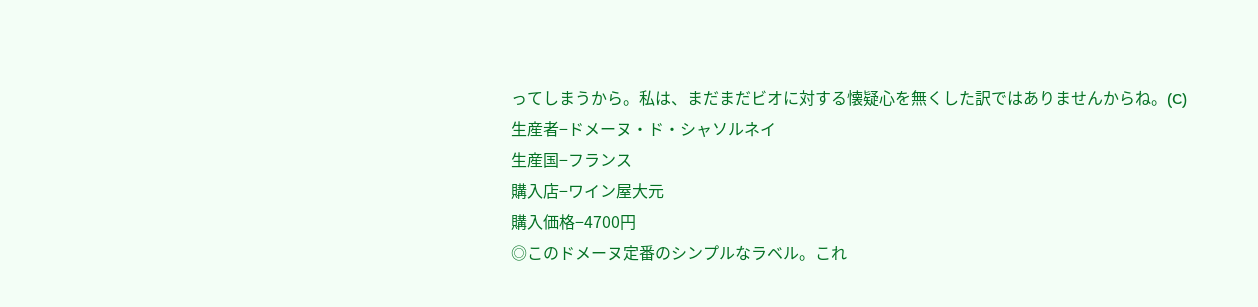ってしまうから。私は、まだまだビオに対する懐疑心を無くした訳ではありませんからね。(C)
生産者−ドメーヌ・ド・シャソルネイ
生産国−フランス
購入店−ワイン屋大元
購入価格−4700円
◎このドメーヌ定番のシンプルなラベル。これ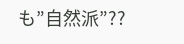も”自然派”??